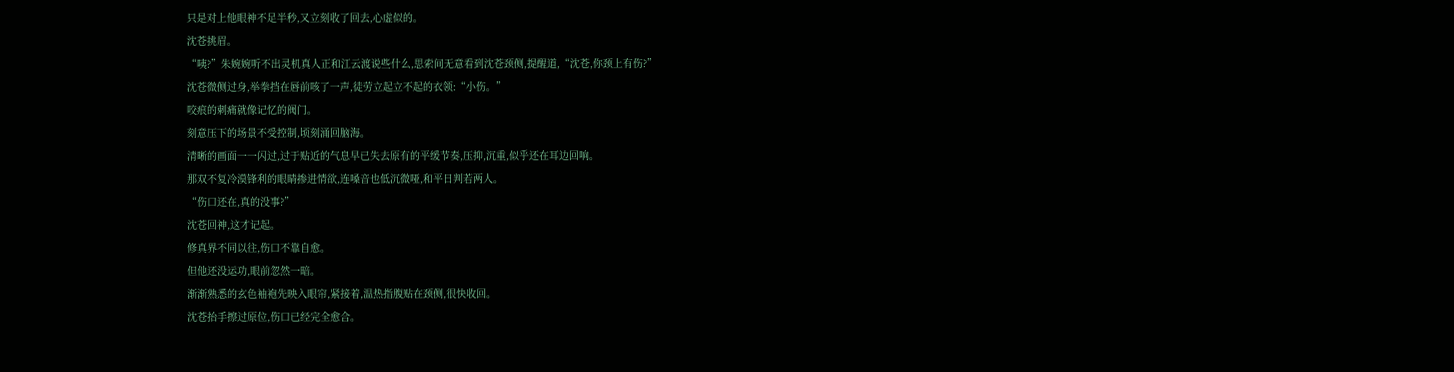只是对上他眼神不足半秒,又立刻收了回去,心虚似的。
沈苍挑眉。
“咦?”朱婉婉听不出灵机真人正和江云渡说些什么,思索间无意看到沈苍颈侧,提醒道,“沈苍,你颈上有伤?”
沈苍微侧过身,举拳挡在唇前咳了一声,徒劳立起立不起的衣领:“小伤。”
咬痕的刺痛就像记忆的阀门。
刻意压下的场景不受控制,顷刻涌回脑海。
清晰的画面一一闪过,过于贴近的气息早已失去原有的平缓节奏,压抑,沉重,似乎还在耳边回响。
那双不复冷漠锋利的眼睛掺进情欲,连嗓音也低沉微哑,和平日判若两人。
“伤口还在,真的没事?”
沈苍回神,这才记起。
修真界不同以往,伤口不靠自愈。
但他还没运功,眼前忽然一暗。
渐渐熟悉的玄色袖袍先映入眼帘,紧接着,温热指腹贴在颈侧,很快收回。
沈苍抬手擦过原位,伤口已经完全愈合。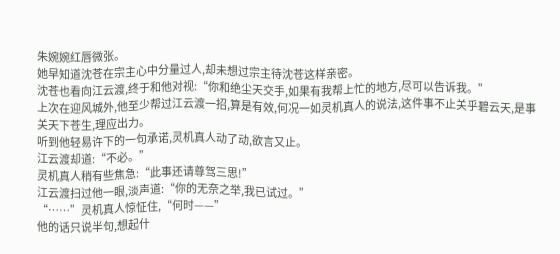朱婉婉红唇微张。
她早知道沈苍在宗主心中分量过人,却未想过宗主待沈苍这样亲密。
沈苍也看向江云渡,终于和他对视:“你和绝尘天交手,如果有我帮上忙的地方,尽可以告诉我。”
上次在迎风城外,他至少帮过江云渡一招,算是有效,何况一如灵机真人的说法,这件事不止关乎碧云天,是事关天下苍生,理应出力。
听到他轻易许下的一句承诺,灵机真人动了动,欲言又止。
江云渡却道:“不必。”
灵机真人稍有些焦急:“此事还请尊驾三思!”
江云渡扫过他一眼,淡声道:“你的无奈之举,我已试过。”
“……”灵机真人惊怔住,“何时——”
他的话只说半句,想起什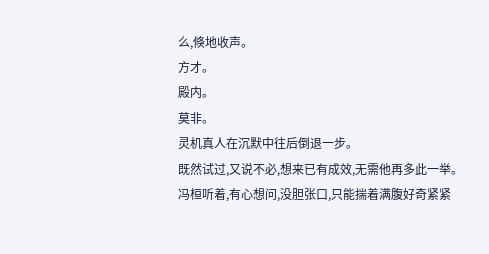么,倏地收声。
方才。
殿内。
莫非。
灵机真人在沉默中往后倒退一步。
既然试过,又说不必,想来已有成效,无需他再多此一举。
冯桓听着,有心想问,没胆张口,只能揣着满腹好奇紧紧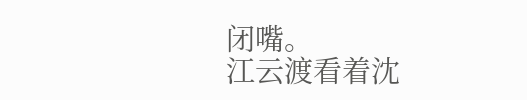闭嘴。
江云渡看着沈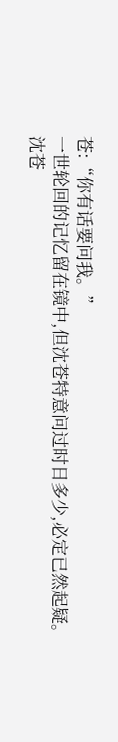苍:“你有话要问我。”
一世轮回的记忆留在镜中,但沈苍特意问过时日多少,必定已然起疑。
沈苍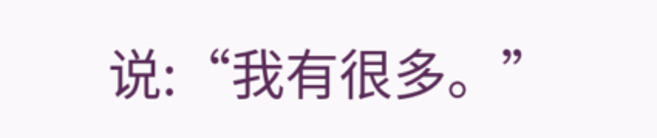说:“我有很多。”